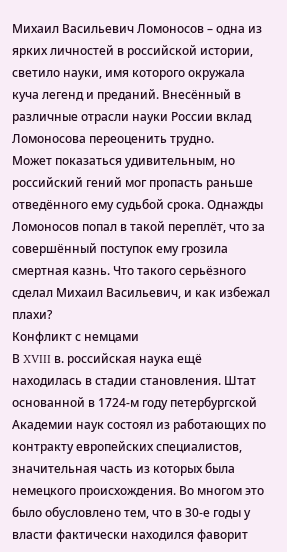Михаил Васильевич Ломоносов – одна из ярких личностей в российской истории, светило науки, имя которого окружала куча легенд и преданий. Внесённый в различные отрасли науки России вклад Ломоносова переоценить трудно.
Может показаться удивительным, но российский гений мог пропасть раньше отведённого ему судьбой срока. Однажды Ломоносов попал в такой переплёт, что за совершённый поступок ему грозила смертная казнь. Что такого серьёзного сделал Михаил Васильевич, и как избежал плахи?
Конфликт с немцами
В XVIII в. российская наука ещё находилась в стадии становления. Штат основанной в 1724-м году петербургской Академии наук состоял из работающих по контракту европейских специалистов, значительная часть из которых была немецкого происхождения. Во многом это было обусловлено тем, что в 30-е годы у власти фактически находился фаворит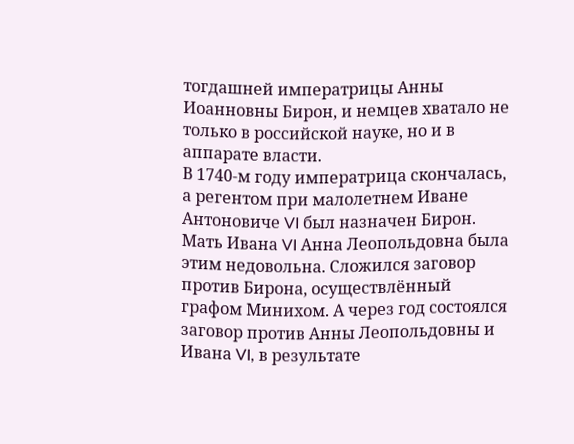тогдашней императрицы Анны Иоанновны Бирон, и немцев хватало не только в российской науке, но и в аппарате власти.
В 1740-м году императрица скончалась, а регентом при малолетнем Иване Антоновиче VI был назначен Бирон. Мать Ивана VI Анна Леопольдовна была этим недовольна. Сложился заговор против Бирона, осуществлённый графом Минихом. А через год состоялся заговор против Анны Леопольдовны и Ивана VI, в результате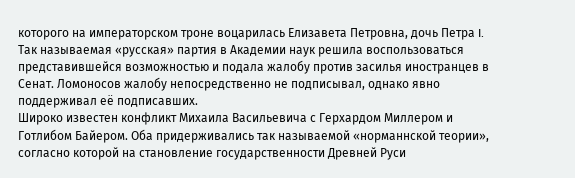которого на императорском троне воцарилась Елизавета Петровна, дочь Петра I.
Так называемая «русская» партия в Академии наук решила воспользоваться представившейся возможностью и подала жалобу против засилья иностранцев в Сенат. Ломоносов жалобу непосредственно не подписывал, однако явно поддерживал её подписавших.
Широко известен конфликт Михаила Васильевича с Герхардом Миллером и Готлибом Байером. Оба придерживались так называемой «норманнской теории», согласно которой на становление государственности Древней Руси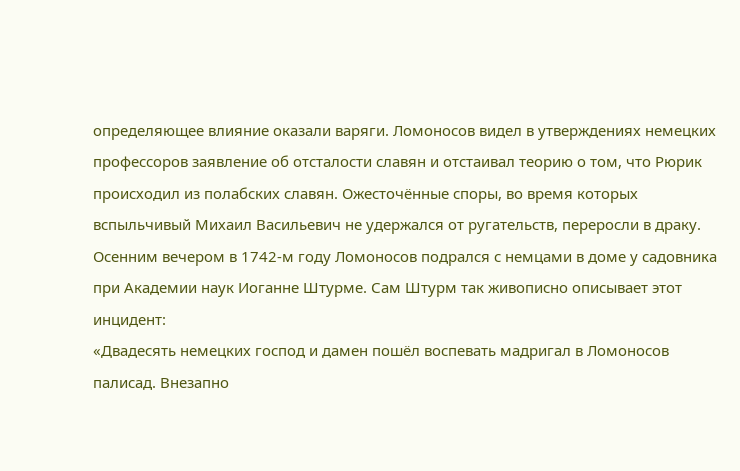определяющее влияние оказали варяги. Ломоносов видел в утверждениях немецких профессоров заявление об отсталости славян и отстаивал теорию о том, что Рюрик происходил из полабских славян. Ожесточённые споры, во время которых вспыльчивый Михаил Васильевич не удержался от ругательств, переросли в драку.
Осенним вечером в 1742-м году Ломоносов подрался с немцами в доме у садовника при Академии наук Иоганне Штурме. Сам Штурм так живописно описывает этот инцидент:
«Двадесять немецких господ и дамен пошёл воспевать мадригал в Ломоносов палисад. Внезапно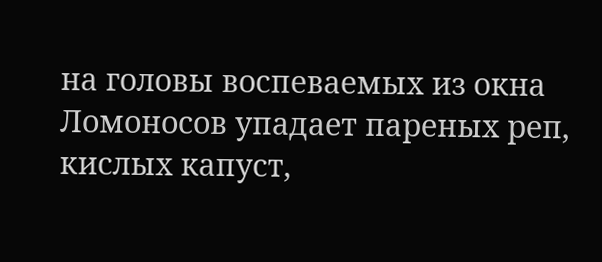на головы воспеваемых из окна Ломоносов упадает пареных реп, кислых капуст,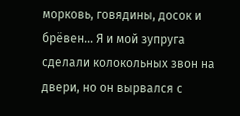морковь, говядины, досок и брёвен… Я и мой зупруга сделали колокольных звон на двери, но он вырвался с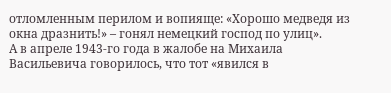отломленным перилом и вопияще: «Хорошо медведя из окна дразнить!» – гонял немецкий господ по улиц».
А в апреле 1943-го года в жалобе на Михаила Васильевича говорилось, что тот «явился в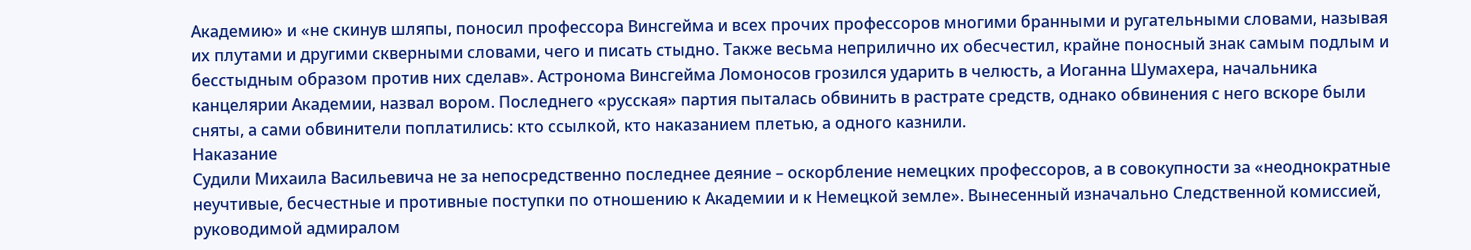Академию» и «не скинув шляпы, поносил профессора Винсгейма и всех прочих профессоров многими бранными и ругательными словами, называя их плутами и другими скверными словами, чего и писать стыдно. Также весьма неприлично их обесчестил, крайне поносный знак самым подлым и бесстыдным образом против них сделав». Астронома Винсгейма Ломоносов грозился ударить в челюсть, а Иоганна Шумахера, начальника канцелярии Академии, назвал вором. Последнего «русская» партия пыталась обвинить в растрате средств, однако обвинения с него вскоре были сняты, а сами обвинители поплатились: кто ссылкой, кто наказанием плетью, а одного казнили.
Наказание
Судили Михаила Васильевича не за непосредственно последнее деяние – оскорбление немецких профессоров, а в совокупности за «неоднократные неучтивые, бесчестные и противные поступки по отношению к Академии и к Немецкой земле». Вынесенный изначально Следственной комиссией, руководимой адмиралом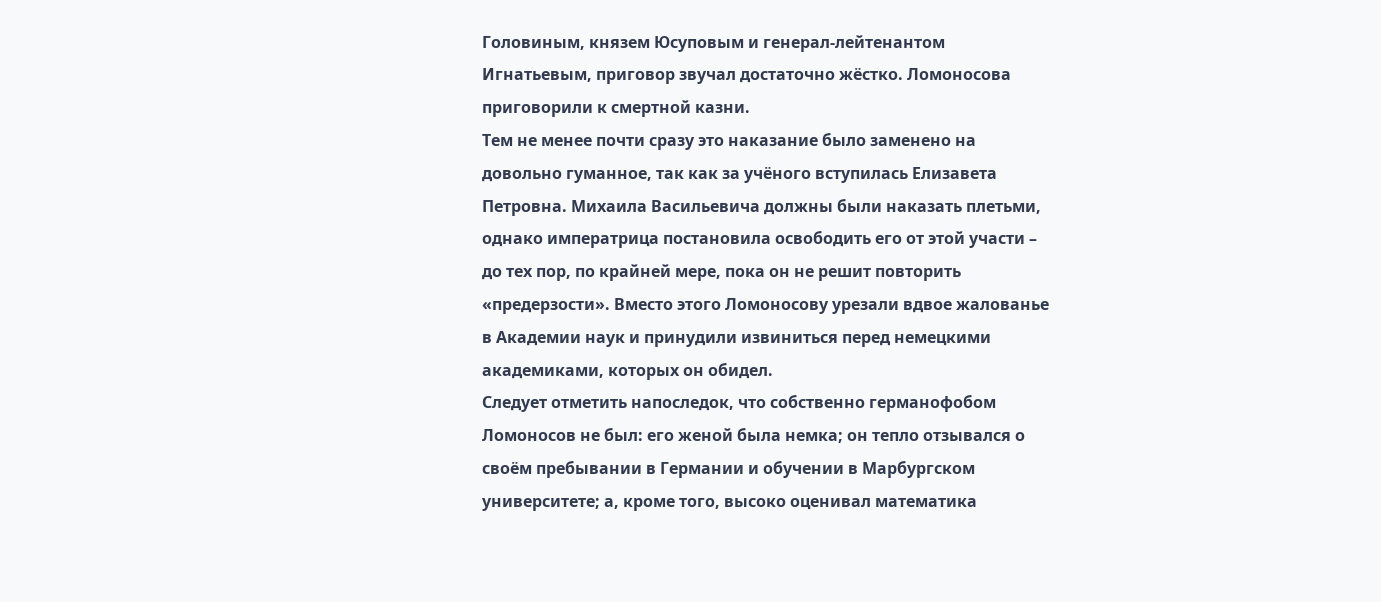Головиным, князем Юсуповым и генерал-лейтенантом Игнатьевым, приговор звучал достаточно жёстко. Ломоносова приговорили к смертной казни.
Тем не менее почти сразу это наказание было заменено на довольно гуманное, так как за учёного вступилась Елизавета Петровна. Михаила Васильевича должны были наказать плетьми, однако императрица постановила освободить его от этой участи – до тех пор, по крайней мере, пока он не решит повторить «предерзости». Вместо этого Ломоносову урезали вдвое жалованье в Академии наук и принудили извиниться перед немецкими академиками, которых он обидел.
Следует отметить напоследок, что собственно германофобом Ломоносов не был: его женой была немка; он тепло отзывался о своём пребывании в Германии и обучении в Марбургском университете; а, кроме того, высоко оценивал математика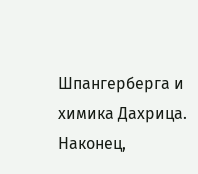Шпангерберга и химика Дахрица. Наконец,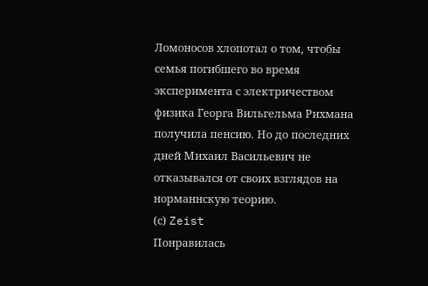Ломоносов хлопотал о том, чтобы семья погибшего во время эксперимента с электричеством физика Георга Вильгельма Рихмана получила пенсию. Но до последних дней Михаил Васильевич не отказывался от своих взглядов на норманнскую теорию.
(с) Zeist
Понравилась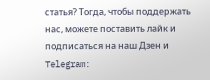статья? Тогда, чтобы поддержать нас, можете поставить лайк и подписаться на наш Дзен и Telegram: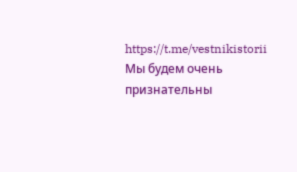https://t.me/vestnikistorii
Мы будем очень признательны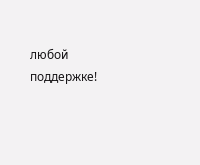любой поддержке!